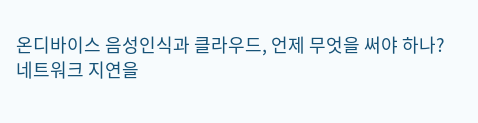온디바이스 음성인식과 클라우드, 언제 무엇을 써야 하나?
네트워크 지연을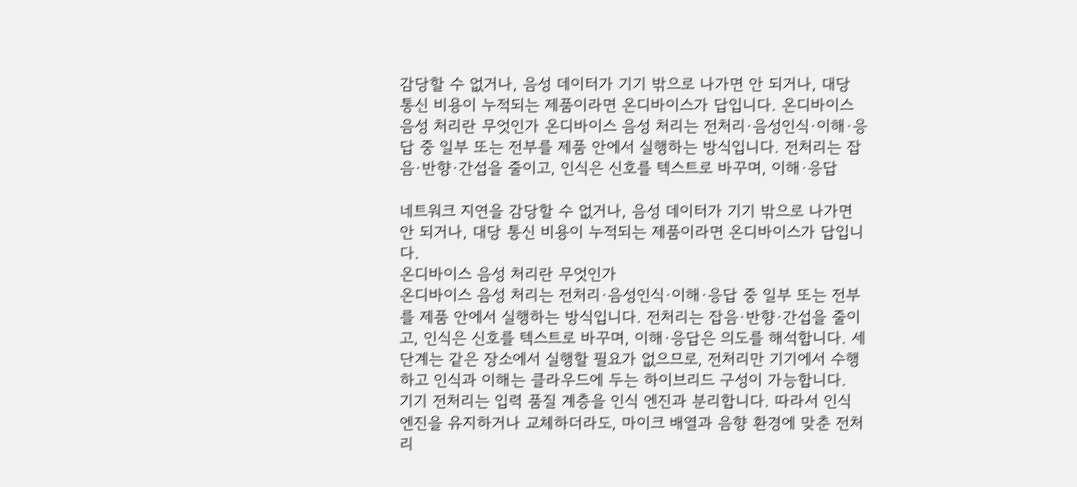감당할 수 없거나, 음성 데이터가 기기 밖으로 나가면 안 되거나, 대당 통신 비용이 누적되는 제품이라면 온디바이스가 답입니다. 온디바이스 음성 처리란 무엇인가 온디바이스 음성 처리는 전처리·음성인식·이해·응답 중 일부 또는 전부를 제품 안에서 실행하는 방식입니다. 전처리는 잡음·반향·간섭을 줄이고, 인식은 신호를 텍스트로 바꾸며, 이해·응답

네트워크 지연을 감당할 수 없거나, 음성 데이터가 기기 밖으로 나가면 안 되거나, 대당 통신 비용이 누적되는 제품이라면 온디바이스가 답입니다.
온디바이스 음성 처리란 무엇인가
온디바이스 음성 처리는 전처리·음성인식·이해·응답 중 일부 또는 전부를 제품 안에서 실행하는 방식입니다. 전처리는 잡음·반향·간섭을 줄이고, 인식은 신호를 텍스트로 바꾸며, 이해·응답은 의도를 해석합니다. 세 단계는 같은 장소에서 실행할 필요가 없으므로, 전처리만 기기에서 수행하고 인식과 이해는 클라우드에 두는 하이브리드 구성이 가능합니다.
기기 전처리는 입력 품질 계층을 인식 엔진과 분리합니다. 따라서 인식 엔진을 유지하거나 교체하더라도, 마이크 배열과 음향 환경에 맞춘 전처리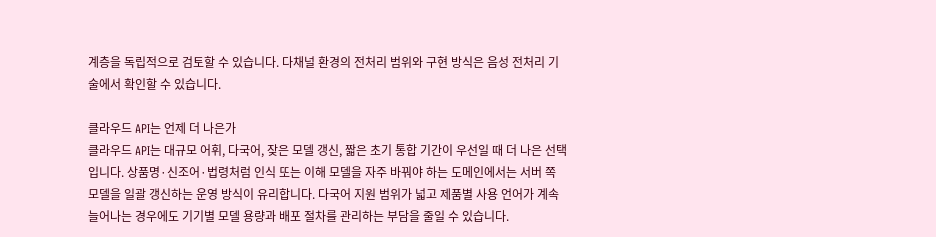계층을 독립적으로 검토할 수 있습니다. 다채널 환경의 전처리 범위와 구현 방식은 음성 전처리 기술에서 확인할 수 있습니다.

클라우드 API는 언제 더 나은가
클라우드 API는 대규모 어휘, 다국어, 잦은 모델 갱신, 짧은 초기 통합 기간이 우선일 때 더 나은 선택입니다. 상품명·신조어·법령처럼 인식 또는 이해 모델을 자주 바꿔야 하는 도메인에서는 서버 쪽 모델을 일괄 갱신하는 운영 방식이 유리합니다. 다국어 지원 범위가 넓고 제품별 사용 언어가 계속 늘어나는 경우에도 기기별 모델 용량과 배포 절차를 관리하는 부담을 줄일 수 있습니다.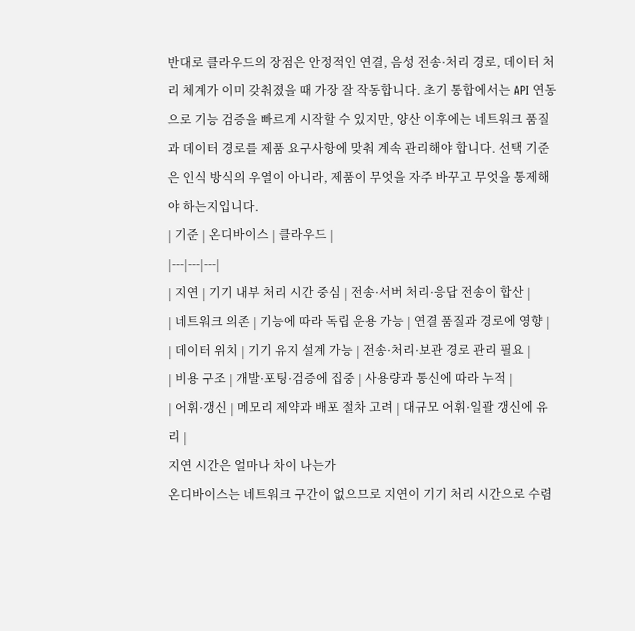반대로 클라우드의 장점은 안정적인 연결, 음성 전송·처리 경로, 데이터 처리 체계가 이미 갖춰졌을 때 가장 잘 작동합니다. 초기 통합에서는 API 연동으로 기능 검증을 빠르게 시작할 수 있지만, 양산 이후에는 네트워크 품질과 데이터 경로를 제품 요구사항에 맞춰 계속 관리해야 합니다. 선택 기준은 인식 방식의 우열이 아니라, 제품이 무엇을 자주 바꾸고 무엇을 통제해야 하는지입니다.
| 기준 | 온디바이스 | 클라우드 |
|---|---|---|
| 지연 | 기기 내부 처리 시간 중심 | 전송·서버 처리·응답 전송이 합산 |
| 네트워크 의존 | 기능에 따라 독립 운용 가능 | 연결 품질과 경로에 영향 |
| 데이터 위치 | 기기 유지 설계 가능 | 전송·처리·보관 경로 관리 필요 |
| 비용 구조 | 개발·포팅·검증에 집중 | 사용량과 통신에 따라 누적 |
| 어휘·갱신 | 메모리 제약과 배포 절차 고려 | 대규모 어휘·일괄 갱신에 유리 |
지연 시간은 얼마나 차이 나는가
온디바이스는 네트워크 구간이 없으므로 지연이 기기 처리 시간으로 수렴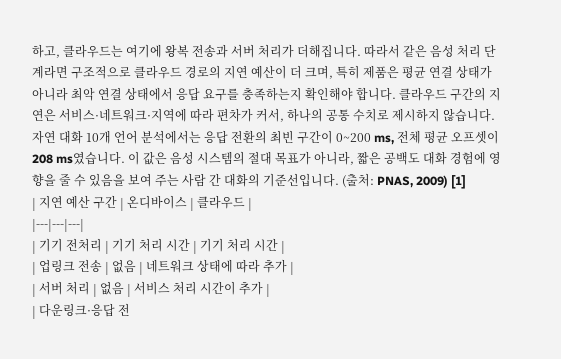하고, 클라우드는 여기에 왕복 전송과 서버 처리가 더해집니다. 따라서 같은 음성 처리 단계라면 구조적으로 클라우드 경로의 지연 예산이 더 크며, 특히 제품은 평균 연결 상태가 아니라 최악 연결 상태에서 응답 요구를 충족하는지 확인해야 합니다. 클라우드 구간의 지연은 서비스·네트워크·지역에 따라 편차가 커서, 하나의 공통 수치로 제시하지 않습니다.
자연 대화 10개 언어 분석에서는 응답 전환의 최빈 구간이 0~200 ms, 전체 평균 오프셋이 208 ms였습니다. 이 값은 음성 시스템의 절대 목표가 아니라, 짧은 공백도 대화 경험에 영향을 줄 수 있음을 보여 주는 사람 간 대화의 기준선입니다. (출처: PNAS, 2009) [1]
| 지연 예산 구간 | 온디바이스 | 클라우드 |
|---|---|---|
| 기기 전처리 | 기기 처리 시간 | 기기 처리 시간 |
| 업링크 전송 | 없음 | 네트워크 상태에 따라 추가 |
| 서버 처리 | 없음 | 서비스 처리 시간이 추가 |
| 다운링크·응답 전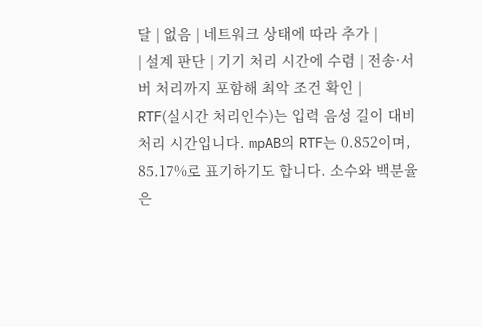달 | 없음 | 네트워크 상태에 따라 추가 |
| 설계 판단 | 기기 처리 시간에 수렴 | 전송·서버 처리까지 포함해 최악 조건 확인 |
RTF(실시간 처리인수)는 입력 음성 길이 대비 처리 시간입니다. mpAB의 RTF는 0.852이며, 85.17%로 표기하기도 합니다. 소수와 백분율은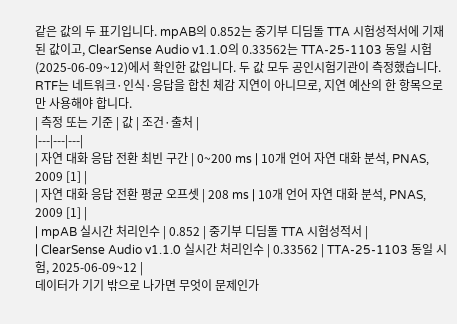같은 값의 두 표기입니다. mpAB의 0.852는 중기부 디딤돌 TTA 시험성적서에 기재된 값이고, ClearSense Audio v1.1.0의 0.33562는 TTA-25-1103 동일 시험(2025-06-09~12)에서 확인한 값입니다. 두 값 모두 공인시험기관이 측정했습니다. RTF는 네트워크·인식·응답을 합친 체감 지연이 아니므로, 지연 예산의 한 항목으로만 사용해야 합니다.
| 측정 또는 기준 | 값 | 조건·출처 |
|---|---|---|
| 자연 대화 응답 전환 최빈 구간 | 0~200 ms | 10개 언어 자연 대화 분석, PNAS, 2009 [1] |
| 자연 대화 응답 전환 평균 오프셋 | 208 ms | 10개 언어 자연 대화 분석, PNAS, 2009 [1] |
| mpAB 실시간 처리인수 | 0.852 | 중기부 디딤돌 TTA 시험성적서 |
| ClearSense Audio v1.1.0 실시간 처리인수 | 0.33562 | TTA-25-1103 동일 시험, 2025-06-09~12 |
데이터가 기기 밖으로 나가면 무엇이 문제인가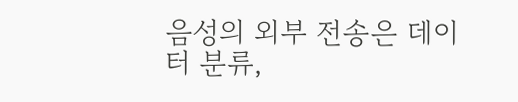음성의 외부 전송은 데이터 분류,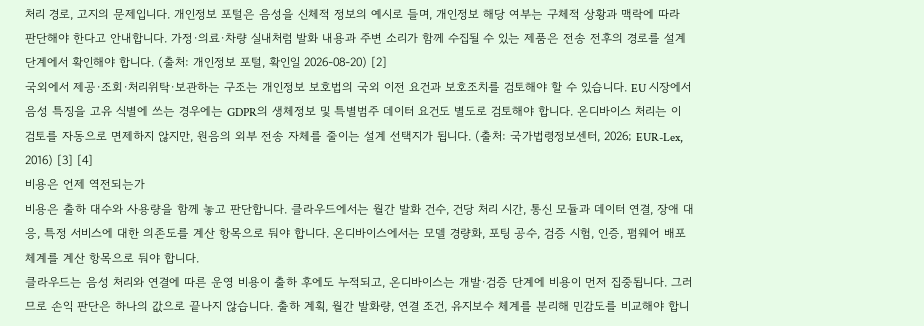처리 경로, 고지의 문제입니다. 개인정보 포털은 음성을 신체적 정보의 예시로 들며, 개인정보 해당 여부는 구체적 상황과 맥락에 따라 판단해야 한다고 안내합니다. 가정·의료·차량 실내처럼 발화 내용과 주변 소리가 함께 수집될 수 있는 제품은 전송 전후의 경로를 설계 단계에서 확인해야 합니다. (출처: 개인정보 포털, 확인일 2026-08-20) [2]
국외에서 제공·조회·처리위탁·보관하는 구조는 개인정보 보호법의 국외 이전 요건과 보호조치를 검토해야 할 수 있습니다. EU 시장에서 음성 특징을 고유 식별에 쓰는 경우에는 GDPR의 생체정보 및 특별범주 데이터 요건도 별도로 검토해야 합니다. 온디바이스 처리는 이 검토를 자동으로 면제하지 않지만, 원음의 외부 전송 자체를 줄이는 설계 선택지가 됩니다. (출처: 국가법령정보센터, 2026; EUR-Lex, 2016) [3] [4]
비용은 언제 역전되는가
비용은 출하 대수와 사용량을 함께 놓고 판단합니다. 클라우드에서는 월간 발화 건수, 건당 처리 시간, 통신 모듈과 데이터 연결, 장애 대응, 특정 서비스에 대한 의존도를 계산 항목으로 둬야 합니다. 온디바이스에서는 모델 경량화, 포팅 공수, 검증 시험, 인증, 펌웨어 배포 체계를 계산 항목으로 둬야 합니다.
클라우드는 음성 처리와 연결에 따른 운영 비용이 출하 후에도 누적되고, 온디바이스는 개발·검증 단계에 비용이 먼저 집중됩니다. 그러므로 손익 판단은 하나의 값으로 끝나지 않습니다. 출하 계획, 월간 발화량, 연결 조건, 유지보수 체계를 분리해 민감도를 비교해야 합니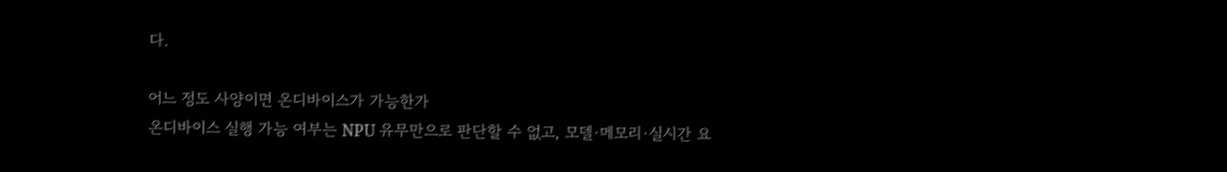다.

어느 정도 사양이면 온디바이스가 가능한가
온디바이스 실행 가능 여부는 NPU 유무만으로 판단할 수 없고, 모델·메모리·실시간 요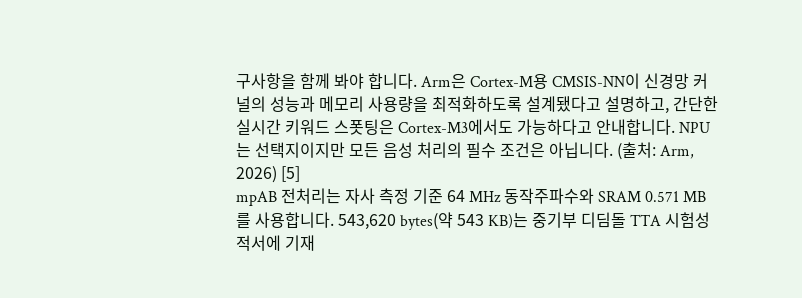구사항을 함께 봐야 합니다. Arm은 Cortex-M용 CMSIS-NN이 신경망 커널의 성능과 메모리 사용량을 최적화하도록 설계됐다고 설명하고, 간단한 실시간 키워드 스폿팅은 Cortex-M3에서도 가능하다고 안내합니다. NPU는 선택지이지만 모든 음성 처리의 필수 조건은 아닙니다. (출처: Arm, 2026) [5]
mpAB 전처리는 자사 측정 기준 64 MHz 동작주파수와 SRAM 0.571 MB를 사용합니다. 543,620 bytes(약 543 KB)는 중기부 디딤돌 TTA 시험성적서에 기재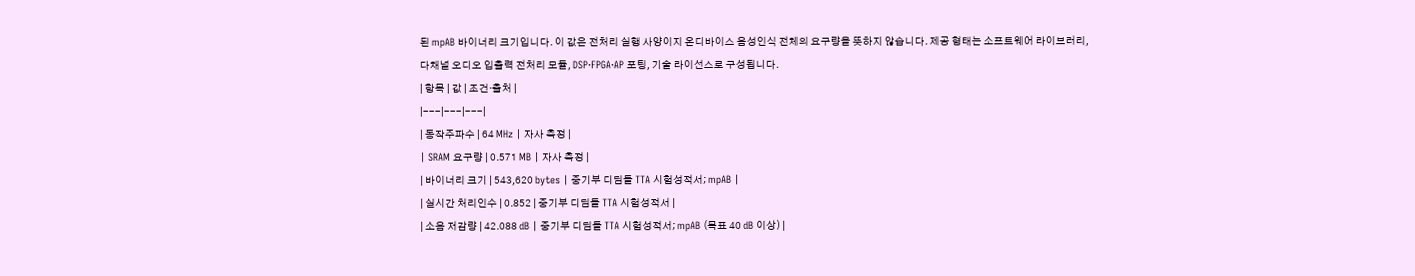된 mpAB 바이너리 크기입니다. 이 값은 전처리 실행 사양이지 온디바이스 음성인식 전체의 요구량을 뜻하지 않습니다. 제공 형태는 소프트웨어 라이브러리, 다채널 오디오 입출력 전처리 모듈, DSP·FPGA·AP 포팅, 기술 라이선스로 구성됩니다.
| 항목 | 값 | 조건·출처 |
|---|---|---|
| 동작주파수 | 64 MHz | 자사 측정 |
| SRAM 요구량 | 0.571 MB | 자사 측정 |
| 바이너리 크기 | 543,620 bytes | 중기부 디딤돌 TTA 시험성적서; mpAB |
| 실시간 처리인수 | 0.852 | 중기부 디딤돌 TTA 시험성적서 |
| 소음 저감량 | 42.088 dB | 중기부 디딤돌 TTA 시험성적서; mpAB (목표 40 dB 이상) |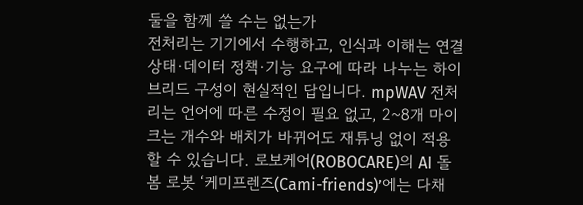둘을 함께 쓸 수는 없는가
전처리는 기기에서 수행하고, 인식과 이해는 연결 상태·데이터 정책·기능 요구에 따라 나누는 하이브리드 구성이 현실적인 답입니다. mpWAV 전처리는 언어에 따른 수정이 필요 없고, 2~8개 마이크는 개수와 배치가 바뀌어도 재튜닝 없이 적용할 수 있습니다. 로보케어(ROBOCARE)의 AI 돌봄 로봇 ‘케미프렌즈(Cami-friends)’에는 다채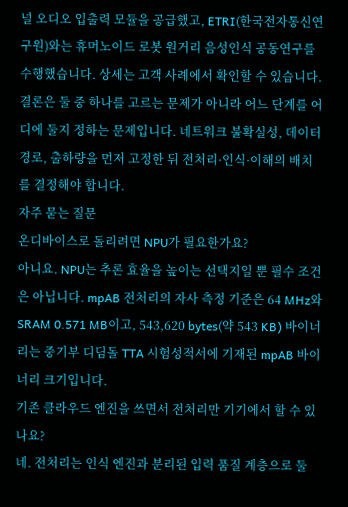널 오디오 입출력 모듈을 공급했고, ETRI(한국전자통신연구원)와는 휴머노이드 로봇 원거리 음성인식 공동연구를 수행했습니다. 상세는 고객 사례에서 확인할 수 있습니다.
결론은 둘 중 하나를 고르는 문제가 아니라 어느 단계를 어디에 둘지 정하는 문제입니다. 네트워크 불확실성, 데이터 경로, 출하량을 먼저 고정한 뒤 전처리·인식·이해의 배치를 결정해야 합니다.
자주 묻는 질문
온디바이스로 돌리려면 NPU가 필요한가요?
아니요. NPU는 추론 효율을 높이는 선택지일 뿐 필수 조건은 아닙니다. mpAB 전처리의 자사 측정 기준은 64 MHz와 SRAM 0.571 MB이고, 543,620 bytes(약 543 KB) 바이너리는 중기부 디딤돌 TTA 시험성적서에 기재된 mpAB 바이너리 크기입니다.
기존 클라우드 엔진을 쓰면서 전처리만 기기에서 할 수 있나요?
네. 전처리는 인식 엔진과 분리된 입력 품질 계층으로 둘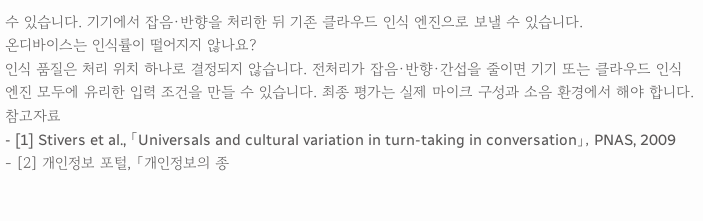수 있습니다. 기기에서 잡음·반향을 처리한 뒤 기존 클라우드 인식 엔진으로 보낼 수 있습니다.
온디바이스는 인식률이 떨어지지 않나요?
인식 품질은 처리 위치 하나로 결정되지 않습니다. 전처리가 잡음·반향·간섭을 줄이면 기기 또는 클라우드 인식 엔진 모두에 유리한 입력 조건을 만들 수 있습니다. 최종 평가는 실제 마이크 구성과 소음 환경에서 해야 합니다.
참고자료
- [1] Stivers et al., 「Universals and cultural variation in turn-taking in conversation」, PNAS, 2009
- [2] 개인정보 포털, 「개인정보의 종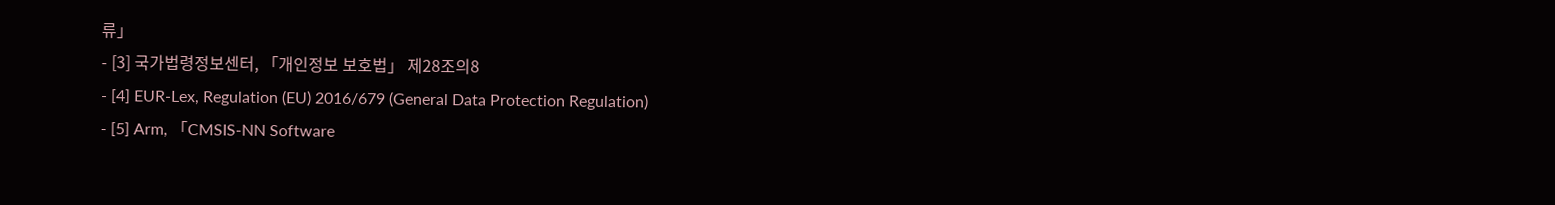류」
- [3] 국가법령정보센터, 「개인정보 보호법」 제28조의8
- [4] EUR-Lex, Regulation (EU) 2016/679 (General Data Protection Regulation)
- [5] Arm, 「CMSIS-NN Software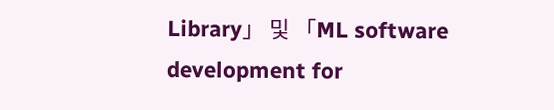Library」 및 「ML software development for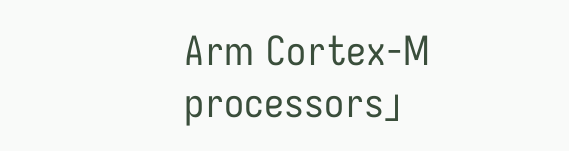Arm Cortex-M processors」